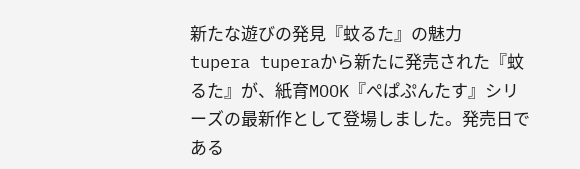新たな遊びの発見『蚊るた』の魅力
tupera tuperaから新たに発売された『蚊るた』が、紙育MOOK『ぺぱぷんたす』シリーズの最新作として登場しました。発売日である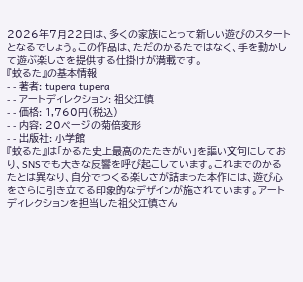2026年7月22日は、多くの家族にとって新しい遊びのスタートとなるでしょう。この作品は、ただのかるたではなく、手を動かして遊ぶ楽しさを提供する仕掛けが満載です。
『蚊るた』の基本情報
- - 著者: tupera tupera
- - アートディレクション: 祖父江慎
- - 価格: 1,760円(税込)
- - 内容: 20ページの菊倍変形
- - 出版社: 小学館
『蚊るた』は「かるた史上最高のたたきがい」を謳い文句にしており、SNSでも大きな反響を呼び起こしています。これまでのかるたとは異なり、自分でつくる楽しさが詰まった本作には、遊び心をさらに引き立てる印象的なデザインが施されています。アートディレクションを担当した祖父江慎さん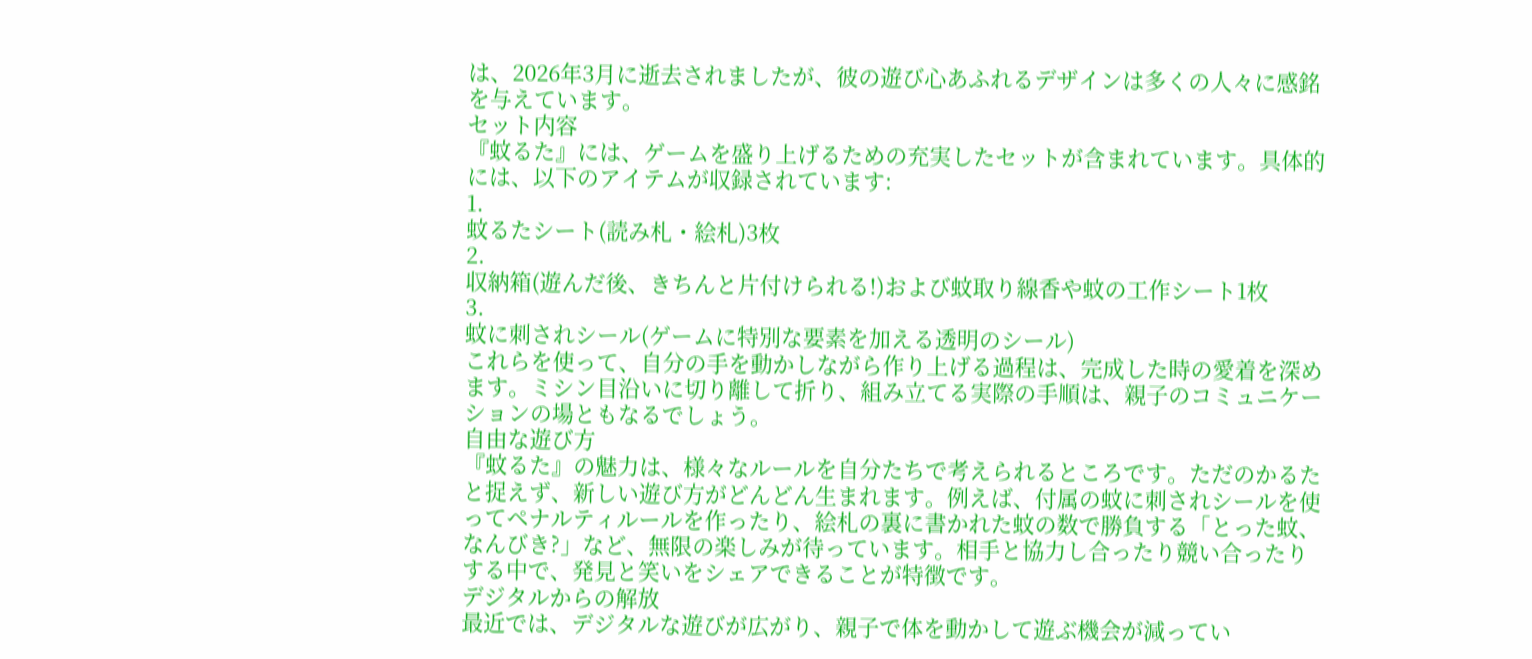は、2026年3月に逝去されましたが、彼の遊び心あふれるデザインは多くの人々に感銘を与えています。
セット内容
『蚊るた』には、ゲームを盛り上げるための充実したセットが含まれています。具体的には、以下のアイテムが収録されています:
1.
蚊るたシート(読み札・絵札)3枚
2.
収納箱(遊んだ後、きちんと片付けられる!)および蚊取り線香や蚊の工作シート1枚
3.
蚊に刺されシール(ゲームに特別な要素を加える透明のシール)
これらを使って、自分の手を動かしながら作り上げる過程は、完成した時の愛着を深めます。ミシン目沿いに切り離して折り、組み立てる実際の手順は、親子のコミュニケーションの場ともなるでしょう。
自由な遊び方
『蚊るた』の魅力は、様々なルールを自分たちで考えられるところです。ただのかるたと捉えず、新しい遊び方がどんどん生まれます。例えば、付属の蚊に刺されシールを使ってペナルティルールを作ったり、絵札の裏に書かれた蚊の数で勝負する「とった蚊、なんびき?」など、無限の楽しみが待っています。相手と協力し合ったり競い合ったりする中で、発見と笑いをシェアできることが特徴です。
デジタルからの解放
最近では、デジタルな遊びが広がり、親子で体を動かして遊ぶ機会が減ってい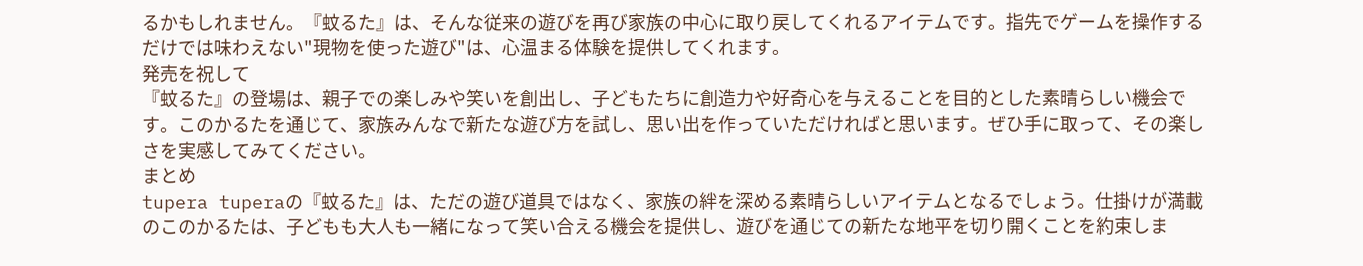るかもしれません。『蚊るた』は、そんな従来の遊びを再び家族の中心に取り戻してくれるアイテムです。指先でゲームを操作するだけでは味わえない"現物を使った遊び"は、心温まる体験を提供してくれます。
発売を祝して
『蚊るた』の登場は、親子での楽しみや笑いを創出し、子どもたちに創造力や好奇心を与えることを目的とした素晴らしい機会です。このかるたを通じて、家族みんなで新たな遊び方を試し、思い出を作っていただければと思います。ぜひ手に取って、その楽しさを実感してみてください。
まとめ
tupera tuperaの『蚊るた』は、ただの遊び道具ではなく、家族の絆を深める素晴らしいアイテムとなるでしょう。仕掛けが満載のこのかるたは、子どもも大人も一緒になって笑い合える機会を提供し、遊びを通じての新たな地平を切り開くことを約束しま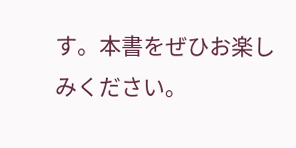す。本書をぜひお楽しみください。